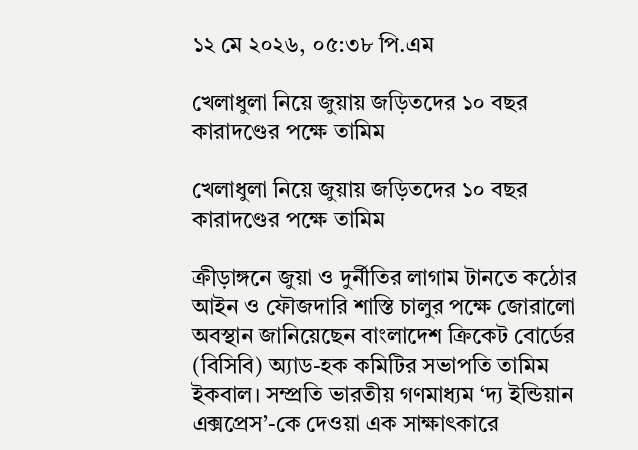১২ মে ২০২৬, ০৫:৩৮ পি.এম

খেলাধুলা নিয়ে জুয়ায় জড়িতদের ১০ বছর কারাদণ্ডের পক্ষে তামিম

খেলাধুলা নিয়ে জুয়ায় জড়িতদের ১০ বছর কারাদণ্ডের পক্ষে তামিম

ক্রীড়াঙ্গনে জুয়া ও দুর্নীতির লাগাম টানতে কঠোর আইন ও ফৌজদারি শাস্তি চালুর পক্ষে জোরালো অবস্থান জানিয়েছেন বাংলাদেশ ক্রিকেট বোর্ডের (বিসিবি) অ্যাড-হক কমিটির সভাপতি তামিম ইকবাল। সম্প্রতি ভারতীয় গণমাধ্যম ‘দ্য ইন্ডিয়ান এক্সপ্রেস’-কে দেওয়া এক সাক্ষাৎকারে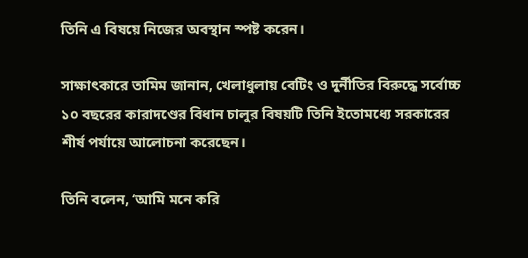তিনি এ বিষয়ে নিজের অবস্থান স্পষ্ট করেন।

সাক্ষাৎকারে তামিম জানান, খেলাধুলায় বেটিং ও দুর্নীতির বিরুদ্ধে সর্বোচ্চ ১০ বছরের কারাদণ্ডের বিধান চালুর বিষয়টি তিনি ইতোমধ্যে সরকারের শীর্ষ পর্যায়ে আলোচনা করেছেন।

তিনি বলেন, ‘আমি মনে করি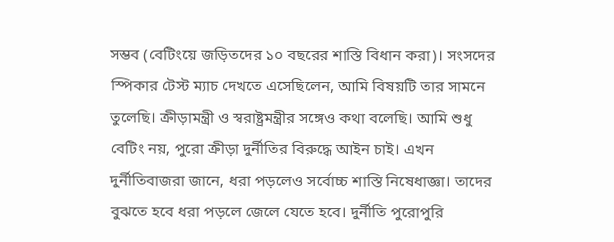সম্ভব (বেটিংয়ে জড়িতদের ১০ বছরের শাস্তি বিধান করা)। সংসদের স্পিকার টেস্ট ম্যাচ দেখতে এসেছিলেন, আমি বিষয়টি তার সামনে তুলেছি। ক্রীড়ামন্ত্রী ও স্বরাষ্ট্রমন্ত্রীর সঙ্গেও কথা বলেছি। আমি শুধু বেটিং নয়, পুরো ক্রীড়া দুর্নীতির বিরুদ্ধে আইন চাই। এখন দুর্নীতিবাজরা জানে, ধরা পড়লেও সর্বোচ্চ শাস্তি নিষেধাজ্ঞা। তাদের বুঝতে হবে ধরা পড়লে জেলে যেতে হবে। দুর্নীতি পুরোপুরি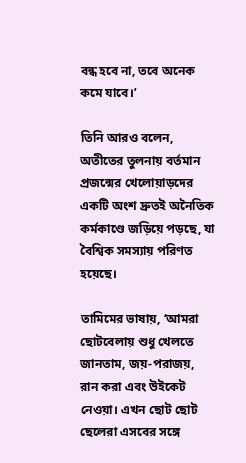বন্ধ হবে না, তবে অনেক কমে যাবে।’

তিনি আরও বলেন, অতীতের তুলনায় বর্তমান প্রজন্মের খেলোয়াড়দের একটি অংশ দ্রুতই অনৈতিক কর্মকাণ্ডে জড়িয়ে পড়ছে, যা বৈশ্বিক সমস্যায় পরিণত হয়েছে।

তামিমের ভাষায়, ‘আমরা ছোটবেলায় শুধু খেলতে জানতাম, জয়-পরাজয়, রান করা এবং উইকেট নেওয়া। এখন ছোট ছোট ছেলেরা এসবের সঙ্গে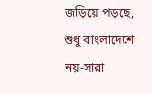জড়িয়ে পড়ছে, শুধু বাংলাদেশে নয়-সারা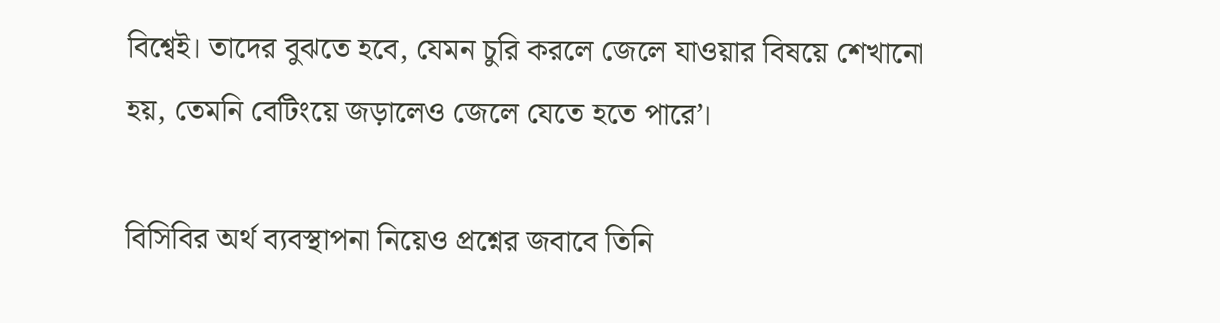বিশ্বেই। তাদের বুঝতে হবে, যেমন চুরি করলে জেলে যাওয়ার বিষয়ে শেখানো হয়, তেমনি বেটিংয়ে জড়ালেও জেলে যেতে হতে পারে’।

বিসিবির অর্থ ব্যবস্থাপনা নিয়েও প্রশ্নের জবাবে তিনি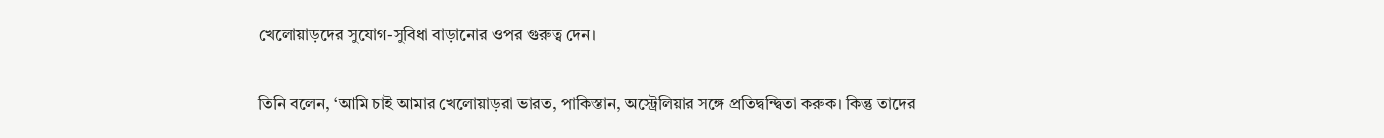খেলোয়াড়দের সুযোগ-সুবিধা বাড়ানোর ওপর গুরুত্ব দেন।

তিনি বলেন, ‘আমি চাই আমার খেলোয়াড়রা ভারত, পাকিস্তান, অস্ট্রেলিয়ার সঙ্গে প্রতিদ্বন্দ্বিতা করুক। কিন্তু তাদের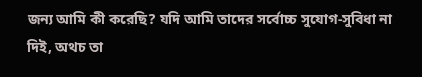জন্য আমি কী করেছি? যদি আমি তাদের সর্বোচ্চ সুযোগ-সুবিধা না দিই, অথচ তা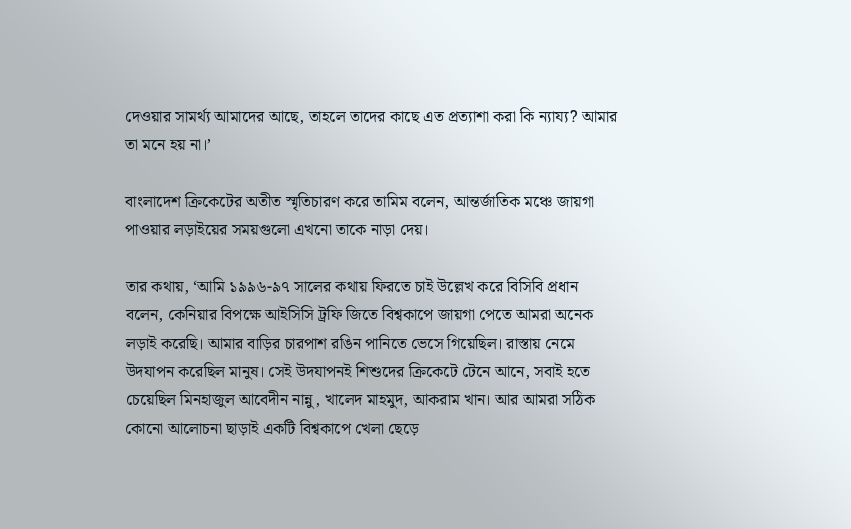দেওয়ার সামর্থ্য আমাদের আছে, তাহলে তাদের কাছে এত প্রত্যাশা করা কি ন্যায্য? আমার তা মনে হয় না।’

বাংলাদেশ ক্রিকেটের অতীত স্মৃতিচারণ করে তামিম বলেন, আন্তর্জাতিক মঞ্চে জায়গা পাওয়ার লড়াইয়ের সময়গুলো এখনো তাকে নাড়া দেয়।

তার কথায়, ‘আমি ১৯৯৬-৯৭ সালের কথায় ফিরতে চাই উল্লেখ করে বিসিবি প্রধান বলেন, কেনিয়ার বিপক্ষে আইসিসি ট্রফি জিতে বিশ্বকাপে জায়গা পেতে আমরা অনেক লড়াই করেছি। আমার বাড়ির চারপাশ রঙিন পানিতে ভেসে গিয়েছিল। রাস্তায় নেমে উদযাপন করেছিল মানুষ। সেই উদযাপনই শিশুদের ক্রিকেটে টেনে আনে, সবাই হতে চেয়েছিল মিনহাজুল আবেদীন নান্নু, খালেদ মাহমুদ, আকরাম খান। আর আমরা সঠিক কোনো আলোচনা ছাড়াই একটি বিশ্বকাপে খেলা ছেড়ে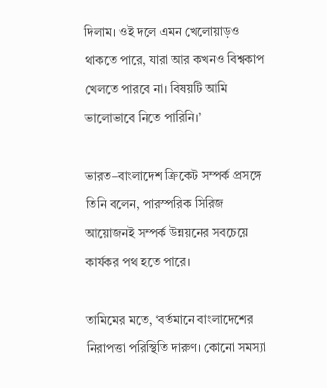দিলাম। ওই দলে এমন খেলোয়াড়ও থাকতে পারে, যারা আর কখনও বিশ্বকাপ খেলতে পারবে না। বিষয়টি আমি ভালোভাবে নিতে পারিনি।’

ভারত–বাংলাদেশ ক্রিকেট সম্পর্ক প্রসঙ্গে তিনি বলেন, পারস্পরিক সিরিজ আয়োজনই সম্পর্ক উন্নয়নের সবচেয়ে কার্যকর পথ হতে পারে।

তামিমের মতে, ‘বর্তমানে বাংলাদেশের নিরাপত্তা পরিস্থিতি দারুণ। কোনো সমস্যা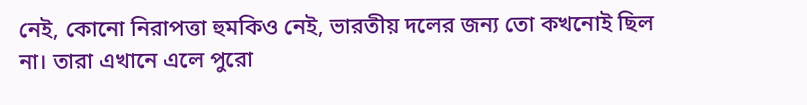নেই, কোনো নিরাপত্তা হুমকিও নেই, ভারতীয় দলের জন্য তো কখনোই ছিল না। তারা এখানে এলে পুরো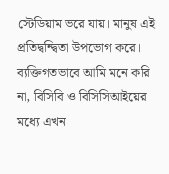স্টেডিয়াম ভরে যায়। মানুষ এই প্রতিদ্বন্দ্বিতা উপভোগ করে। ব্যক্তিগতভাবে আমি মনে করি না, বিসিবি ও বিসিসিআইয়ের মধ্যে এখন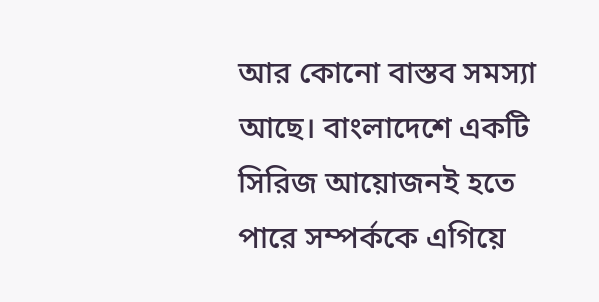আর কোনো বাস্তব সমস্যা আছে। বাংলাদেশে একটি সিরিজ আয়োজনই হতে পারে সম্পর্ককে এগিয়ে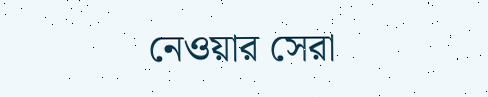নেওয়ার সেরা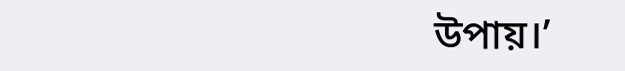উপায়।’